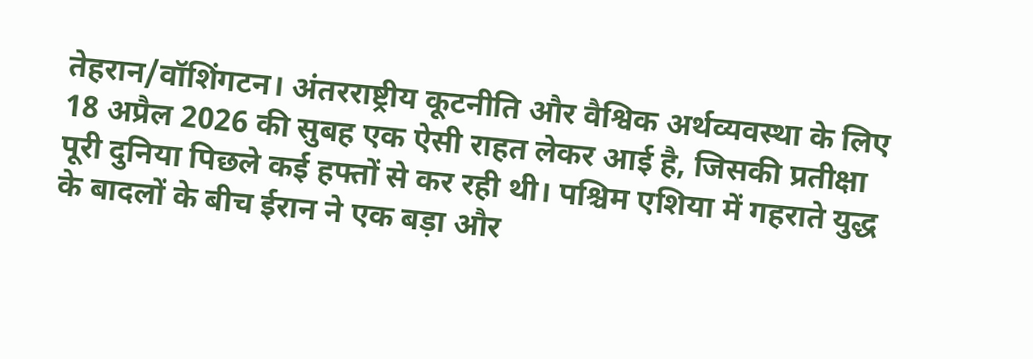तेहरान/वॉशिंगटन। अंतरराष्ट्रीय कूटनीति और वैश्विक अर्थव्यवस्था के लिए 18 अप्रैल 2026 की सुबह एक ऐसी राहत लेकर आई है, जिसकी प्रतीक्षा पूरी दुनिया पिछले कई हफ्तों से कर रही थी। पश्चिम एशिया में गहराते युद्ध के बादलों के बीच ईरान ने एक बड़ा और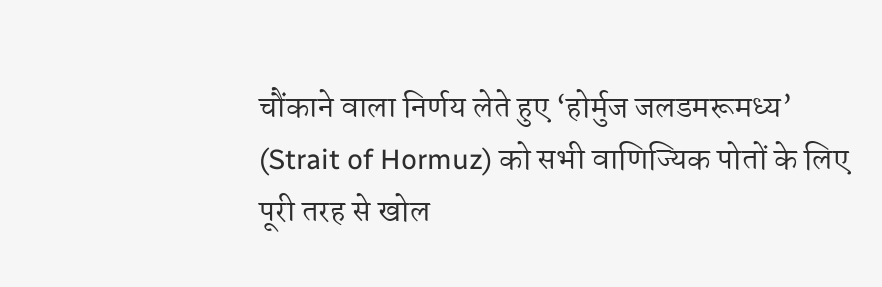चौंकाने वाला निर्णय लेते हुए ‘होर्मुज जलडमरूमध्य’ (Strait of Hormuz) को सभी वाणिज्यिक पोतों के लिए पूरी तरह से खोल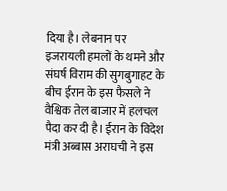दिया है। लेबनान पर इजरायली हमलों के थमने और संघर्ष विराम की सुगबुगाहट के बीच ईरान के इस फैसले ने वैश्विक तेल बाजार में हलचल पैदा कर दी है। ईरान के विदेश मंत्री अब्बास अराघची ने इस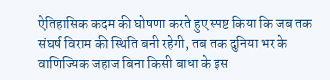ऐतिहासिक कदम की घोषणा करते हुए स्पष्ट किया कि जब तक संघर्ष विराम की स्थिति बनी रहेगी, तब तक दुनिया भर के वाणिज्यिक जहाज बिना किसी बाधा के इस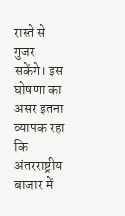रास्ते से गुजर सकेंगे। इस घोषणा का असर इतना व्यापक रहा कि अंतरराष्ट्रीय बाजार में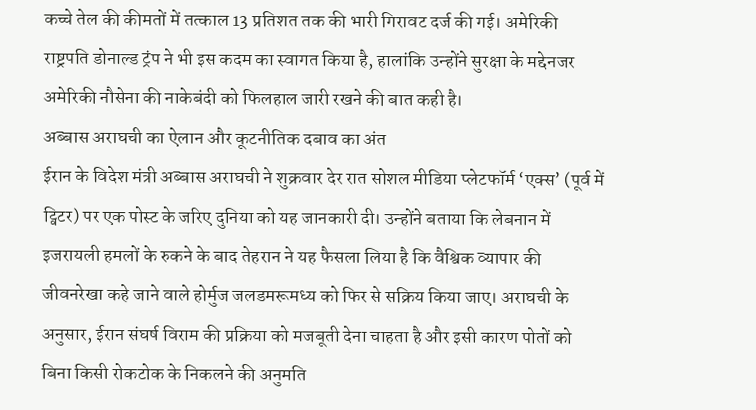कच्चे तेल की कीमतों में तत्काल 13 प्रतिशत तक की भारी गिरावट दर्ज की गई। अमेरिकी राष्ट्रपति डोनाल्ड ट्रंप ने भी इस कदम का स्वागत किया है, हालांकि उन्होंने सुरक्षा के मद्देनजर अमेरिकी नौसेना की नाकेबंदी को फिलहाल जारी रखने की बात कही है।
अब्बास अराघची का ऐलान और कूटनीतिक दबाव का अंत
ईरान के विदेश मंत्री अब्बास अराघची ने शुक्रवार देर रात सोशल मीडिया प्लेटफॉर्म ‘एक्स’ (पूर्व में ट्विटर) पर एक पोस्ट के जरिए दुनिया को यह जानकारी दी। उन्होंने बताया कि लेबनान में इजरायली हमलों के रुकने के बाद तेहरान ने यह फैसला लिया है कि वैश्विक व्यापार की जीवनरेखा कहे जाने वाले होर्मुज जलडमरूमध्य को फिर से सक्रिय किया जाए। अराघची के अनुसार, ईरान संघर्ष विराम की प्रक्रिया को मजबूती देना चाहता है और इसी कारण पोतों को बिना किसी रोकटोक के निकलने की अनुमति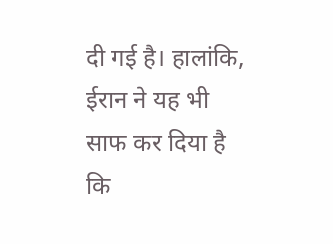दी गई है। हालांकि, ईरान ने यह भी साफ कर दिया है कि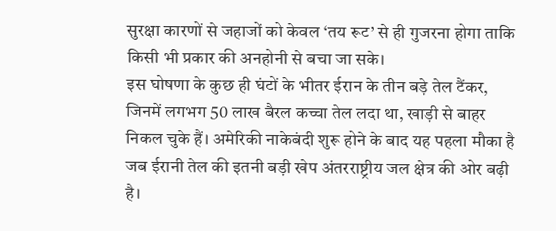सुरक्षा कारणों से जहाजों को केवल ‘तय रूट’ से ही गुजरना होगा ताकि किसी भी प्रकार की अनहोनी से बचा जा सके।
इस घोषणा के कुछ ही घंटों के भीतर ईरान के तीन बड़े तेल टैंकर, जिनमें लगभग 50 लाख बैरल कच्चा तेल लदा था, खाड़ी से बाहर निकल चुके हैं। अमेरिकी नाकेबंदी शुरू होने के बाद यह पहला मौका है जब ईरानी तेल की इतनी बड़ी खेप अंतरराष्ट्रीय जल क्षेत्र की ओर बढ़ी है।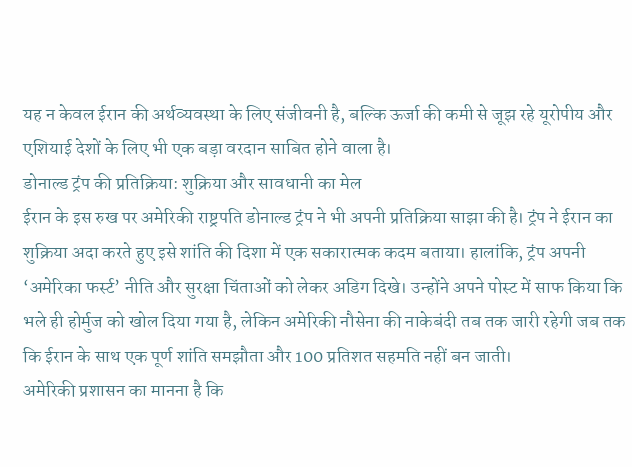यह न केवल ईरान की अर्थव्यवस्था के लिए संजीवनी है, बल्कि ऊर्जा की कमी से जूझ रहे यूरोपीय और एशियाई देशों के लिए भी एक बड़ा वरदान साबित होने वाला है।
डोनाल्ड ट्रंप की प्रतिक्रिया: शुक्रिया और सावधानी का मेल
ईरान के इस रुख पर अमेरिकी राष्ट्रपति डोनाल्ड ट्रंप ने भी अपनी प्रतिक्रिया साझा की है। ट्रंप ने ईरान का शुक्रिया अदा करते हुए इसे शांति की दिशा में एक सकारात्मक कदम बताया। हालांकि, ट्रंप अपनी ‘अमेरिका फर्स्ट’ नीति और सुरक्षा चिंताओं को लेकर अडिग दिखे। उन्होंने अपने पोस्ट में साफ किया कि भले ही होर्मुज को खोल दिया गया है, लेकिन अमेरिकी नौसेना की नाकेबंदी तब तक जारी रहेगी जब तक कि ईरान के साथ एक पूर्ण शांति समझौता और 100 प्रतिशत सहमति नहीं बन जाती।
अमेरिकी प्रशासन का मानना है कि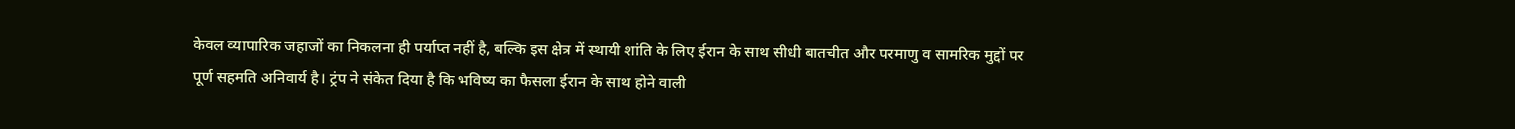केवल व्यापारिक जहाजों का निकलना ही पर्याप्त नहीं है, बल्कि इस क्षेत्र में स्थायी शांति के लिए ईरान के साथ सीधी बातचीत और परमाणु व सामरिक मुद्दों पर पूर्ण सहमति अनिवार्य है। ट्रंप ने संकेत दिया है कि भविष्य का फैसला ईरान के साथ होने वाली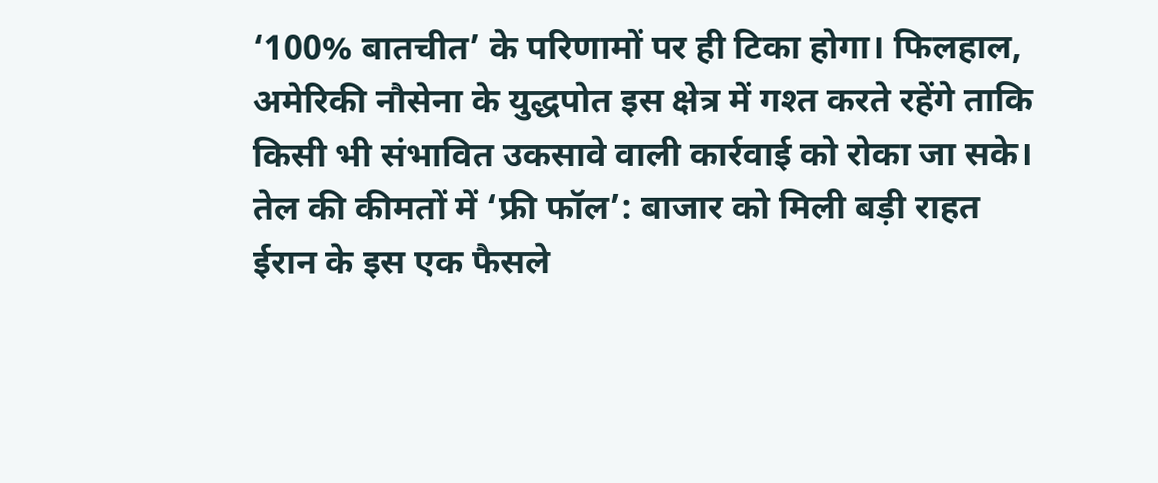‘100% बातचीत’ के परिणामों पर ही टिका होगा। फिलहाल, अमेरिकी नौसेना के युद्धपोत इस क्षेत्र में गश्त करते रहेंगे ताकि किसी भी संभावित उकसावे वाली कार्रवाई को रोका जा सके।
तेल की कीमतों में ‘फ्री फॉल’: बाजार को मिली बड़ी राहत
ईरान के इस एक फैसले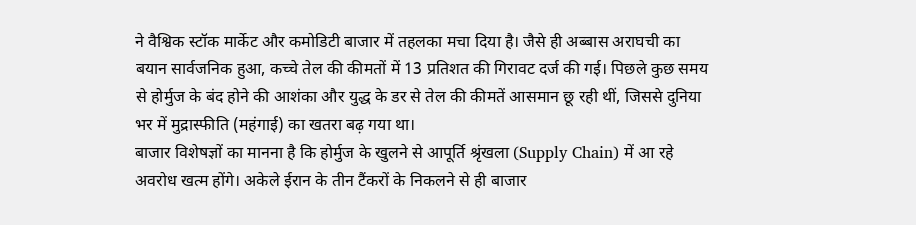ने वैश्विक स्टॉक मार्केट और कमोडिटी बाजार में तहलका मचा दिया है। जैसे ही अब्बास अराघची का बयान सार्वजनिक हुआ, कच्चे तेल की कीमतों में 13 प्रतिशत की गिरावट दर्ज की गई। पिछले कुछ समय से होर्मुज के बंद होने की आशंका और युद्ध के डर से तेल की कीमतें आसमान छू रही थीं, जिससे दुनिया भर में मुद्रास्फीति (महंगाई) का खतरा बढ़ गया था।
बाजार विशेषज्ञों का मानना है कि होर्मुज के खुलने से आपूर्ति श्रृंखला (Supply Chain) में आ रहे अवरोध खत्म होंगे। अकेले ईरान के तीन टैंकरों के निकलने से ही बाजार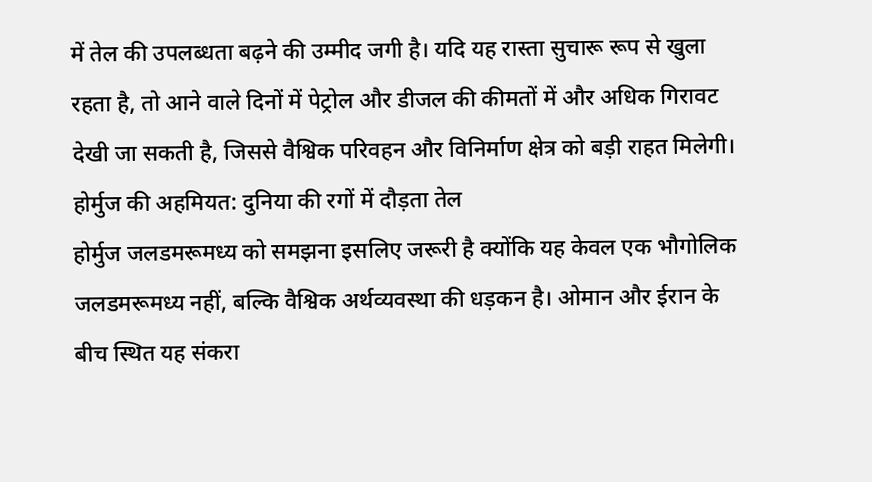में तेल की उपलब्धता बढ़ने की उम्मीद जगी है। यदि यह रास्ता सुचारू रूप से खुला रहता है, तो आने वाले दिनों में पेट्रोल और डीजल की कीमतों में और अधिक गिरावट देखी जा सकती है, जिससे वैश्विक परिवहन और विनिर्माण क्षेत्र को बड़ी राहत मिलेगी।
होर्मुज की अहमियत: दुनिया की रगों में दौड़ता तेल
होर्मुज जलडमरूमध्य को समझना इसलिए जरूरी है क्योंकि यह केवल एक भौगोलिक जलडमरूमध्य नहीं, बल्कि वैश्विक अर्थव्यवस्था की धड़कन है। ओमान और ईरान के बीच स्थित यह संकरा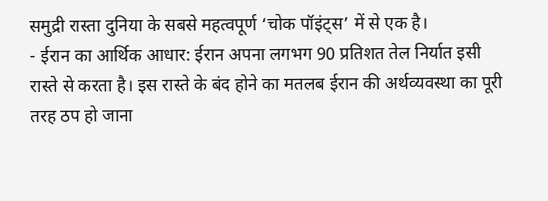समुद्री रास्ता दुनिया के सबसे महत्वपूर्ण ‘चोक पॉइंट्स’ में से एक है।
- ईरान का आर्थिक आधार: ईरान अपना लगभग 90 प्रतिशत तेल निर्यात इसी रास्ते से करता है। इस रास्ते के बंद होने का मतलब ईरान की अर्थव्यवस्था का पूरी तरह ठप हो जाना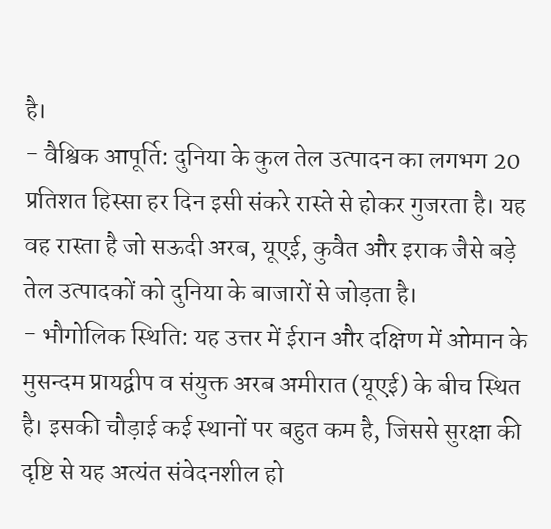है।
- वैश्विक आपूर्ति: दुनिया के कुल तेल उत्पादन का लगभग 20 प्रतिशत हिस्सा हर दिन इसी संकरे रास्ते से होकर गुजरता है। यह वह रास्ता है जो सऊदी अरब, यूएई, कुवैत और इराक जैसे बड़े तेल उत्पादकों को दुनिया के बाजारों से जोड़ता है।
- भौगोलिक स्थिति: यह उत्तर में ईरान और दक्षिण में ओमान के मुसन्दम प्रायद्वीप व संयुक्त अरब अमीरात (यूएई) के बीच स्थित है। इसकी चौड़ाई कई स्थानों पर बहुत कम है, जिससे सुरक्षा की दृष्टि से यह अत्यंत संवेदनशील हो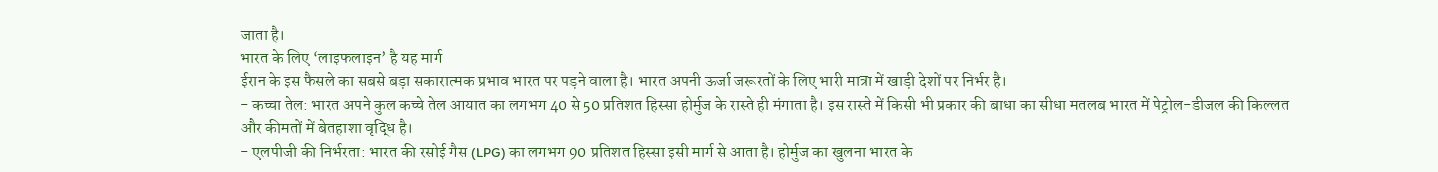जाता है।
भारत के लिए ‘लाइफलाइन’ है यह मार्ग
ईरान के इस फैसले का सबसे बड़ा सकारात्मक प्रभाव भारत पर पड़ने वाला है। भारत अपनी ऊर्जा जरूरतों के लिए भारी मात्रा में खाड़ी देशों पर निर्भर है।
- कच्चा तेल: भारत अपने कुल कच्चे तेल आयात का लगभग 40 से 50 प्रतिशत हिस्सा होर्मुज के रास्ते ही मंगाता है। इस रास्ते में किसी भी प्रकार की बाधा का सीधा मतलब भारत में पेट्रोल-डीजल की किल्लत और कीमतों में बेतहाशा वृद्धि है।
- एलपीजी की निर्भरता: भारत की रसोई गैस (LPG) का लगभग 90 प्रतिशत हिस्सा इसी मार्ग से आता है। होर्मुज का खुलना भारत के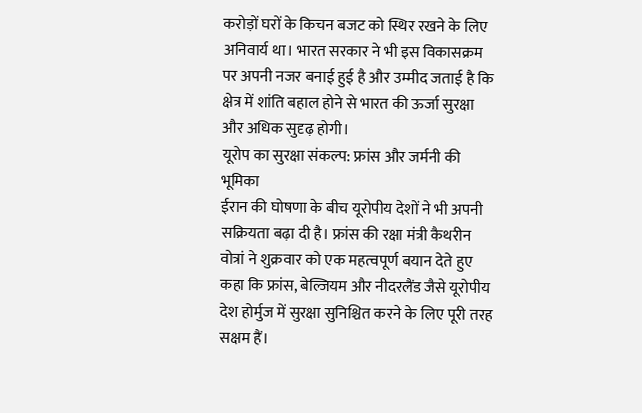करोड़ों घरों के किचन बजट को स्थिर रखने के लिए अनिवार्य था। भारत सरकार ने भी इस विकासक्रम पर अपनी नजर बनाई हुई है और उम्मीद जताई है कि क्षेत्र में शांति बहाल होने से भारत की ऊर्जा सुरक्षा और अधिक सुदृढ़ होगी।
यूरोप का सुरक्षा संकल्प: फ्रांस और जर्मनी की भूमिका
ईरान की घोषणा के बीच यूरोपीय देशों ने भी अपनी सक्रियता बढ़ा दी है। फ्रांस की रक्षा मंत्री कैथरीन वोत्रां ने शुक्रवार को एक महत्वपूर्ण बयान देते हुए कहा कि फ्रांस, बेल्जियम और नीदरलैंड जैसे यूरोपीय देश होर्मुज में सुरक्षा सुनिश्चित करने के लिए पूरी तरह सक्षम हैं।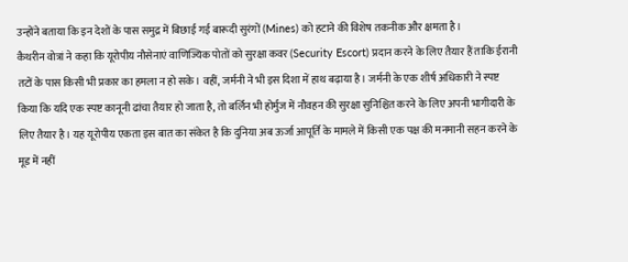उन्होंने बताया कि इन देशों के पास समुद्र में बिछाई गई बारूदी सुरंगों (Mines) को हटाने की विशेष तकनीक और क्षमता है।
कैथरीन वोत्रां ने कहा कि यूरोपीय नौसेनाएं वाणिज्यिक पोतों को सुरक्षा कवर (Security Escort) प्रदान करने के लिए तैयार हैं ताकि ईरानी तटों के पास किसी भी प्रकार का हमला न हो सके। वहीं, जर्मनी ने भी इस दिशा में हाथ बढ़ाया है। जर्मनी के एक शीर्ष अधिकारी ने स्पष्ट किया कि यदि एक स्पष्ट कानूनी ढांचा तैयार हो जाता है, तो बर्लिन भी होर्मुज में नौवहन की सुरक्षा सुनिश्चित करने के लिए अपनी भागीदारी के लिए तैयार है। यह यूरोपीय एकता इस बात का संकेत है कि दुनिया अब ऊर्जा आपूर्ति के मामले में किसी एक पक्ष की मनमानी सहन करने के मूड में नहीं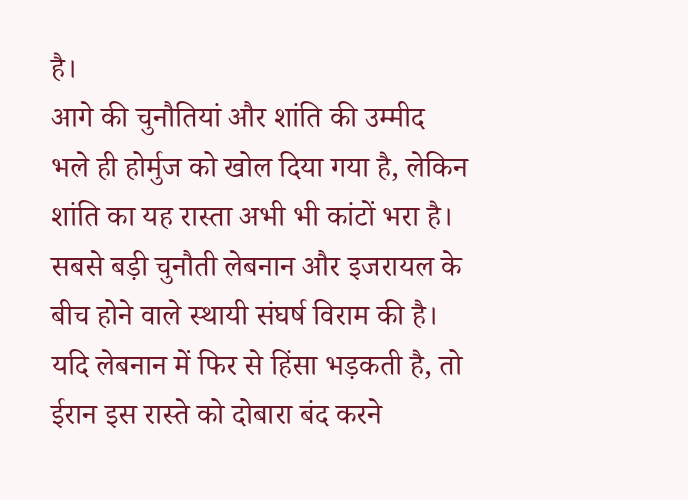है।
आगे की चुनौतियां और शांति की उम्मीद
भले ही होर्मुज को खोल दिया गया है, लेकिन शांति का यह रास्ता अभी भी कांटों भरा है। सबसे बड़ी चुनौती लेबनान और इजरायल के बीच होने वाले स्थायी संघर्ष विराम की है। यदि लेबनान में फिर से हिंसा भड़कती है, तो ईरान इस रास्ते को दोबारा बंद करने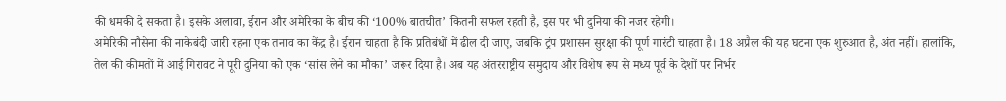की धमकी दे सकता है। इसके अलावा, ईरान और अमेरिका के बीच की ‘100% बातचीत’ कितनी सफल रहती है, इस पर भी दुनिया की नजर रहेगी।
अमेरिकी नौसेना की नाकेबंदी जारी रहना एक तनाव का केंद्र है। ईरान चाहता है कि प्रतिबंधों में ढील दी जाए, जबकि ट्रंप प्रशासन सुरक्षा की पूर्ण गारंटी चाहता है। 18 अप्रैल की यह घटना एक शुरुआत है, अंत नहीं। हालांकि, तेल की कीमतों में आई गिरावट ने पूरी दुनिया को एक ‘सांस लेने का मौका’ जरूर दिया है। अब यह अंतरराष्ट्रीय समुदाय और विशेष रूप से मध्य पूर्व के देशों पर निर्भर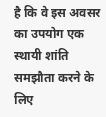है कि वे इस अवसर का उपयोग एक स्थायी शांति समझौता करने के लिए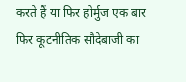करते हैं या फिर होर्मुज एक बार फिर कूटनीतिक सौदेबाजी का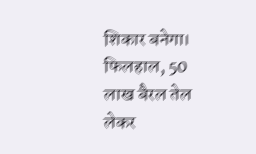शिकार बनेगा। फिलहाल, 50 लाख बैरल तेल लेकर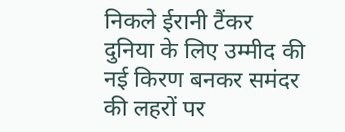निकले ईरानी टैंकर दुनिया के लिए उम्मीद की नई किरण बनकर समंदर की लहरों पर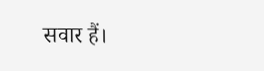सवार हैं।